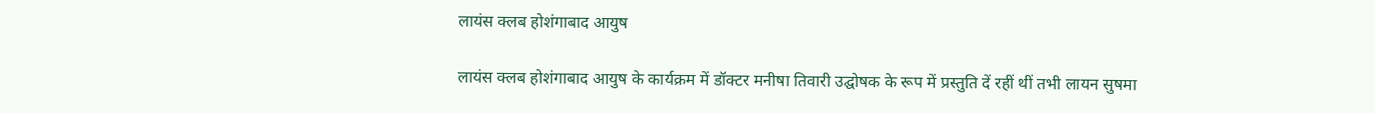लायंस क्लब होशंगाबाद आयुष

लायंस क्लब होशंगाबाद आयुष के कार्यक्रम में डॉक्टर मनीषा तिवारी उद्घोषक के रूप में प्रस्तुति दें रहीं थीं तभी लायन सुषमा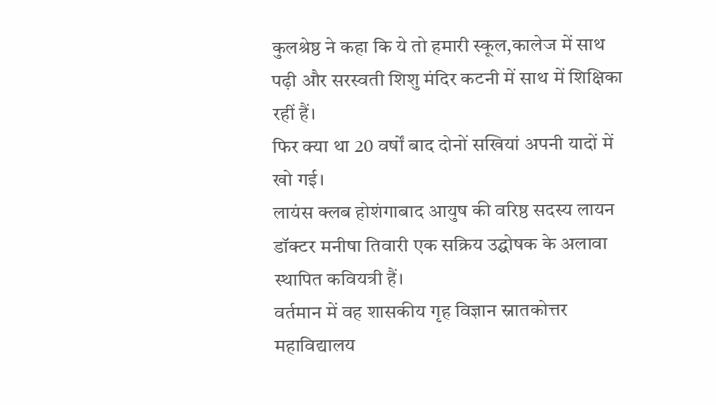कुलश्रेष्ठ ने कहा कि ये तो हमारी स्कूल,कालेज में साथ पढ़ी और सरस्वती शिशु मंदिर कटनी में साथ में शिक्षिका रहीं हैं।
फिर क्या था 20 वर्षों बाद दोनों सखियां अपनी यादों में खो गई।
लायंस क्लब होशंगाबाद आयुष की वरिष्ठ सदस्य लायन डॉक्टर मनीषा तिवारी एक सक्रिय उद्घोषक के अलावा स्थापित कवियत्री हैं।
वर्तमान में वह शासकीय गृह विज्ञान स्नातकोत्तर महाविद्यालय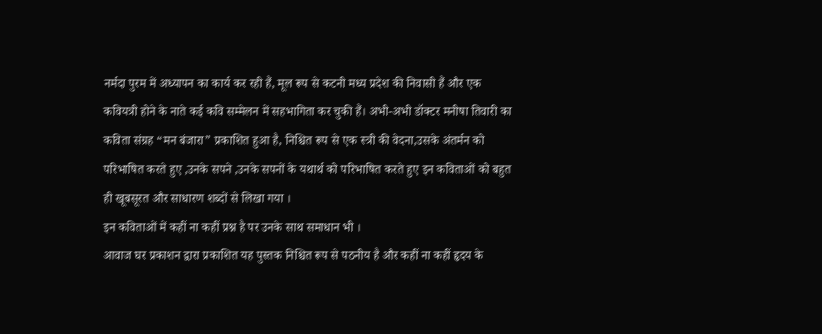नर्मदा पुरम में अध्यापन का कार्य कर रही हैं, मूल रूप से कटनी मध्य प्रदेश की निवासी हैं और एक कवियत्री होने के नाते कई कवि सम्मेलन में सहभागिता कर चुकी हैं। अभी-अभी डॉक्टर मनीषा तिवारी का कविता संग्रह “मन बंजारा” प्रकाशित हुआ है, निश्चित रूप से एक स्त्री की वेदना,उसके अंतर्मन को परिभाषित करते हुए ,उनके सपने ,उनके सपनों के यथार्थ को परिभाषित करते हुए इन कविताओं को बहुत ही खूबसूरत और साधारण शब्दों से लिखा गया ।
इन कविताओं में कहीं ना कहीं प्रश्न है पर उनके साथ समाधान भी ।
आवाज घर प्रकाशन द्वारा प्रकाशित यह पुस्तक निश्चित रूप से पठनीय है और कहीं ना कहीं हृदय के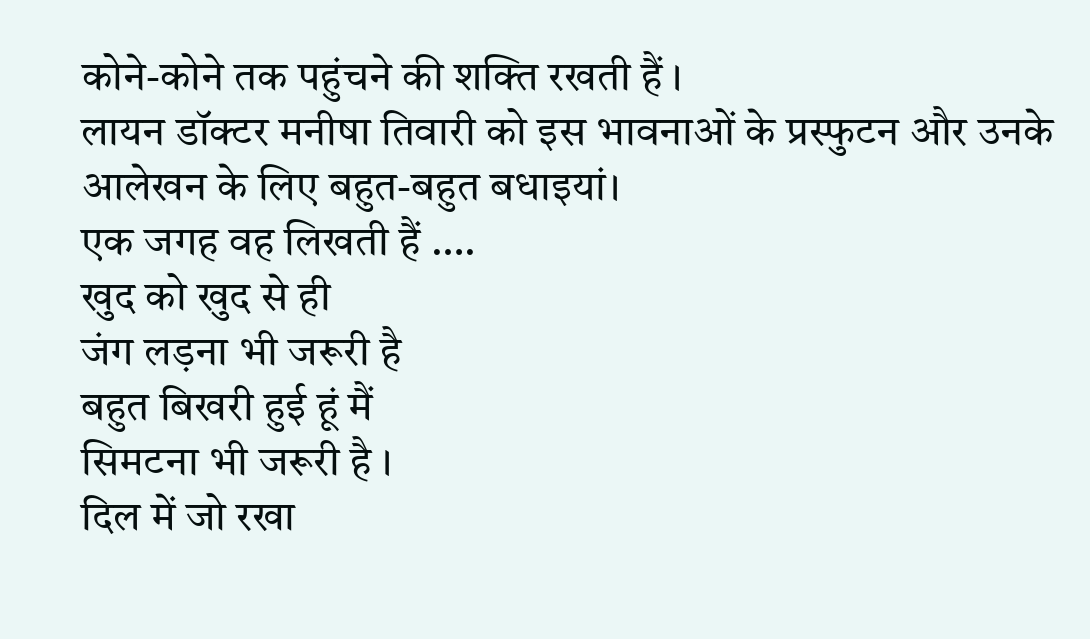कोने-कोने तक पहुंचने की शक्ति रखती हैं ।
लायन डॉक्टर मनीषा तिवारी को इस भावनाओं के प्रस्फुटन और उनके आलेखन के लिए बहुत-बहुत बधाइयां।
एक जगह वह लिखती हैं ….
खुद को खुद से ही
जंग लड़ना भी जरूरी है
बहुत बिखरी हुई हूं मैं
सिमटना भी जरूरी है ।
दिल में जो रखा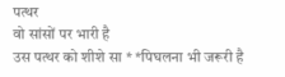पत्थर
वो सांसों पर भारी है
उस पत्थर को शीशे सा * *पिघलना भी जरूरी है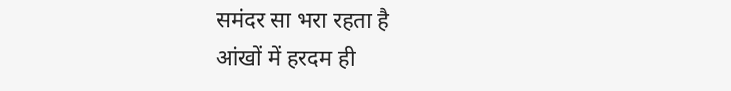समंदर सा भरा रहता है
आंखों में हरदम ही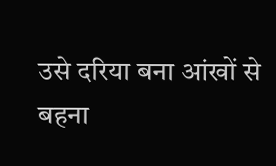उसे दरिया बना आंखों से
बहना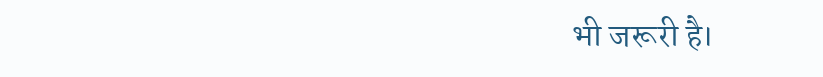भी जरूरी है।